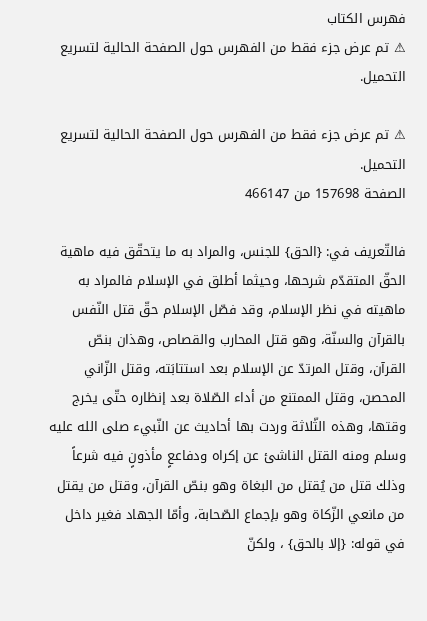فهرس الكتاب
⚠ تم عرض جزء فقط من الفهرس حول الصفحة الحالية لتسريع التحميل.

⚠ تم عرض جزء فقط من الفهرس حول الصفحة الحالية لتسريع التحميل.
الصفحة 157698 من 466147

فالتّعريف في: {الحق} للجنس، والمراد به ما يتحقّق فيه ماهية الحقّ المتقدّم شرحها، وحيثما أطلق في الإسلام فالمراد به ماهيته في نظر الإسلام، وقد فصّل الإسلام حقّ قتل النّفس بالقرآن والسنّة، وهو قتل المحارب والقصاص، وهذان بنصّ القرآن، وقتل المرتدّ عن الإسلام بعد استتابَته، وقتل الزّاني المحصن، وقتل الممتنع من أداء الصّلاة بعد إنظاره حتّى يخرج وقتها، وهذه الثّلاثة وردت بها أحاديث عن النّبيء صلى الله عليه وسلم ومنه القتل الناشئ عن إكراه ودفاععٍ مأذونٍ فيه شرعاً وذلك قتل من يُقتل من البغاة وهو بنصّ القرآن، وقتل من يقتل من مانعي الزّكاة وهو بإجماع الصّحابة، وأمّا الجهاد فغير داخل في قوله: {إلا بالحق} ، ولكنّ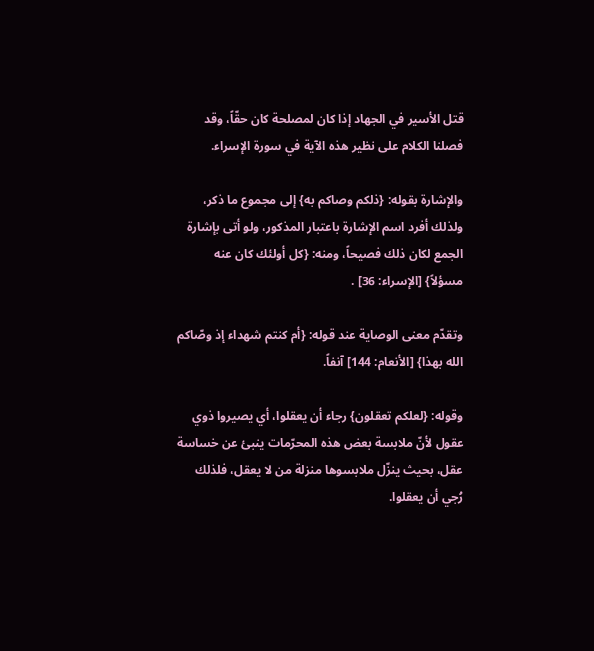قتل الأسير في الجهاد إذا كان لمصلحة كان حقّاً، وقد فصلنا الكلام على نظير هذه الآية في سورة الإسراء.

والإشارة بقوله: {ذلكم وصاكم به} إلى مجموع ما ذكر، ولذلك أفرد اسم الإشارة باعتبار المذكور، ولو أتى بإشارة الجمع لكان ذلك فصيحاً، ومنه: {كل أولئك كان عنه مسؤلاً} [الإسراء: 36] .

وتقدّم معنى الوصاية عند قوله: {أم كنتم شهداء إذ وصّاكم الله بهذا} [الأنعام: 144] آنفاً.

وقوله: {لعلكم تعقلون} رجاء أن يعقلوا، أي يصيروا ذوي عقول لأنّ ملابسة بعض هذه المحرّمات ينبئ عن خساسة عقل، بحيث ينزّل ملابسوها منزلة من لا يعقل، فلذلك رُجي أن يعقلوا.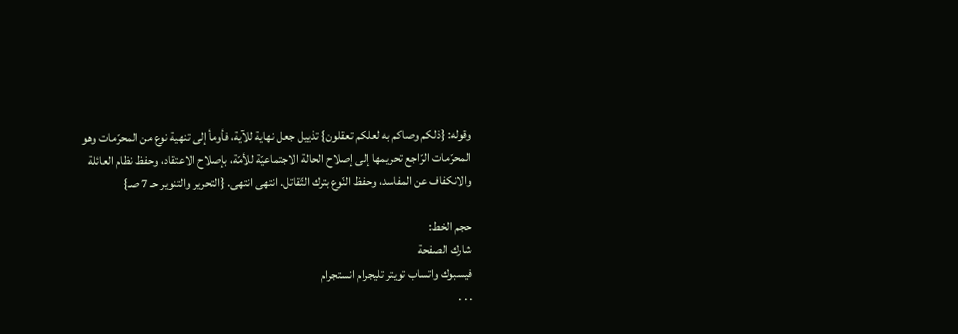وقوله: {ذلكم وصاكم به لعلكم تعقلون} تذييل جعل نهاية للآية، فأومأ إلى تنهية نوع من المحرّمات وهو المحرّمات الرّاجع تحريمها إلى إصلاح الحالة الاجتماعيّة للأمّة، بإصلاح الاعتقاد، وحفظ نظام العائلة والانكفاف عن المفاسد، وحفظ النّوع بترك التّقاتل. انتهى انتهى. {التحرير والتنوير حـ 7 صـ}

حجم الخط:
شارك الصفحة
فيسبوك واتساب تويتر تليجرام انستجرام
. . .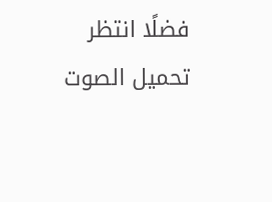فضلًا انتظر تحميل الصوت